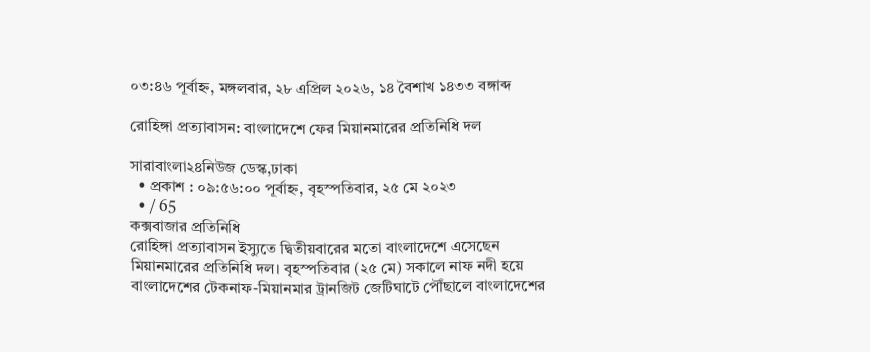০৩:৪৬ পূর্বাহ্ন, মঙ্গলবার, ২৮ এপ্রিল ২০২৬, ১৪ বৈশাখ ১৪৩৩ বঙ্গাব্দ

রোহিঙ্গা প্রত্যাবাসন: বাংলাদেশে ফের মিয়ানমারের প্রতিনিধি দল

সারাবাংলা২৪নিউজ ডেস্ক,ঢাকা
  • প্রকাশ : ০৯:৫৬:০০ পূর্বাহ্ন, বৃহস্পতিবার, ২৫ মে ২০২৩
  • / 65
কক্সবাজার প্রতিনিধি
রোহিঙ্গা প্রত্যাবাসন ইস্যুতে দ্বিতীয়বারের মতো বাংলাদেশে এসেছেন মিয়ানমারের প্রতিনিধি দল। বৃহস্পতিবার (২৫ মে) সকালে নাফ নদী হয়ে বাংলাদেশের টেকনাফ-মিয়ানমার ট্রানজিট জেটিঘাটে পৌঁছালে বাংলাদেশের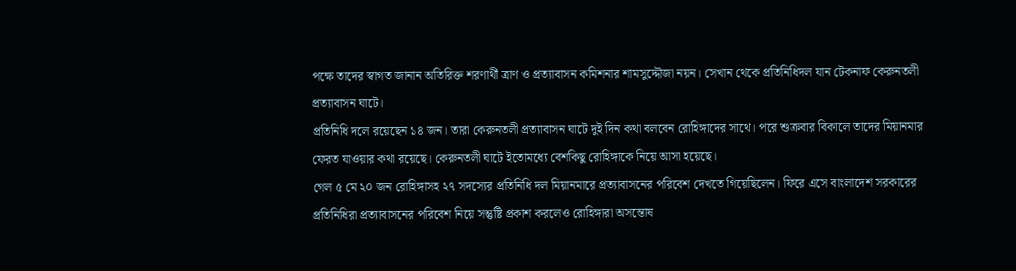পক্ষে তাদের স্বাগত জানান অতিরিক্ত শরণার্থী ত্রাণ ও প্রত্যাবাসন কমিশনার শামসুদ্দৌজা নয়ন। সেখান থেকে প্রতিনিধিদল যান টেকনাফ কেরুনতলী প্রত্যাবাসন ঘাটে।
প্রতিনিধি দলে রয়েছেন ১৪ জন। তারা কেরুনতলী প্রত্যাবাসন ঘাটে দুই দিন কথা বলবেন রোহিঙ্গাদের সাথে। পরে শুক্রবার বিকালে তাদের মিয়ানমার ফেরত যাওয়ার কথা রয়েছে। কেরুনতলী ঘাটে ইতোমধ্যে বেশকিছু রোহিঙ্গাকে নিয়ে আসা হয়েছে।
গেল ৫ মে ২০ জন রোহিঙ্গাসহ ২৭ সদস্যের প্রতিনিধি দল মিয়ানমারে প্রত্যাবাসনের পরিবেশ দেখতে গিয়েছিলেন। ফিরে এসে বাংলাদেশ সরকারের প্রতিনিধিরা প্রত্যাবাসনের পরিবেশ নিয়ে সন্তুষ্টি প্রকাশ করলেও রোহিঙ্গারা অসন্তোষ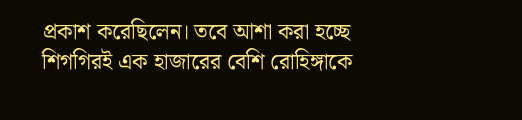প্রকাশ করেছিলেন। তবে আশা করা হচ্ছে শিগগিরই এক হাজারের বেশি রোহিঙ্গাকে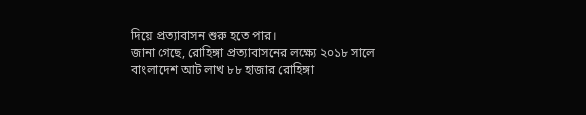দিয়ে প্রত্যাবাসন শুরু হতে পার।
জানা গেছে, রোহিঙ্গা প্রত্যাবাসনের লক্ষ্যে ২০১৮ সালে বাংলাদেশ আট লাখ ৮৮ হাজার রোহিঙ্গা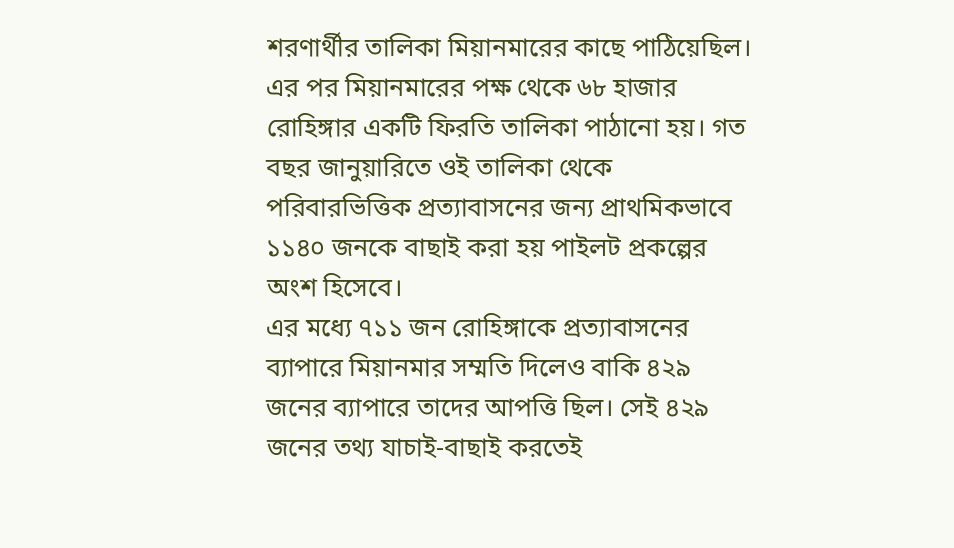শরণার্থীর তালিকা মিয়ানমারের কাছে পাঠিয়েছিল।
এর পর মিয়ানমারের পক্ষ থেকে ৬৮ হাজার রোহিঙ্গার একটি ফিরতি তালিকা পাঠানো হয়। গত বছর জানুয়ারিতে ওই তালিকা থেকে পরিবারভিত্তিক প্রত্যাবাসনের জন্য প্রাথমিকভাবে ১১৪০ জনকে বাছাই করা হয় পাইলট প্রকল্পের অংশ হিসেবে।
এর মধ্যে ৭১১ জন রোহিঙ্গাকে প্রত্যাবাসনের ব্যাপারে মিয়ানমার সম্মতি দিলেও বাকি ৪২৯ জনের ব্যাপারে তাদের আপত্তি ছিল। সেই ৪২৯ জনের তথ্য যাচাই-বাছাই করতেই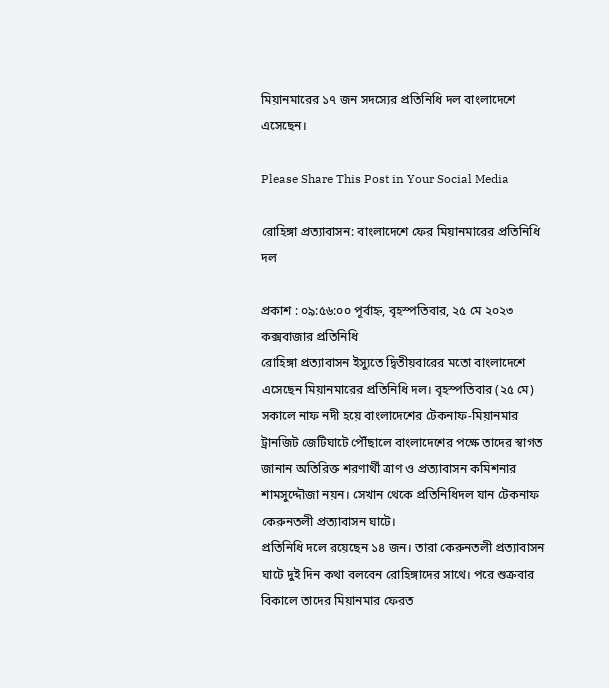মিয়ানমারের ১৭ জন সদস্যের প্রতিনিধি দল বাংলাদেশে এসেছেন।

Please Share This Post in Your Social Media

রোহিঙ্গা প্রত্যাবাসন: বাংলাদেশে ফের মিয়ানমারের প্রতিনিধি দল

প্রকাশ : ০৯:৫৬:০০ পূর্বাহ্ন, বৃহস্পতিবার, ২৫ মে ২০২৩
কক্সবাজার প্রতিনিধি
রোহিঙ্গা প্রত্যাবাসন ইস্যুতে দ্বিতীয়বারের মতো বাংলাদেশে এসেছেন মিয়ানমারের প্রতিনিধি দল। বৃহস্পতিবার (২৫ মে) সকালে নাফ নদী হয়ে বাংলাদেশের টেকনাফ-মিয়ানমার ট্রানজিট জেটিঘাটে পৌঁছালে বাংলাদেশের পক্ষে তাদের স্বাগত জানান অতিরিক্ত শরণার্থী ত্রাণ ও প্রত্যাবাসন কমিশনার শামসুদ্দৌজা নয়ন। সেখান থেকে প্রতিনিধিদল যান টেকনাফ কেরুনতলী প্রত্যাবাসন ঘাটে।
প্রতিনিধি দলে রয়েছেন ১৪ জন। তারা কেরুনতলী প্রত্যাবাসন ঘাটে দুই দিন কথা বলবেন রোহিঙ্গাদের সাথে। পরে শুক্রবার বিকালে তাদের মিয়ানমার ফেরত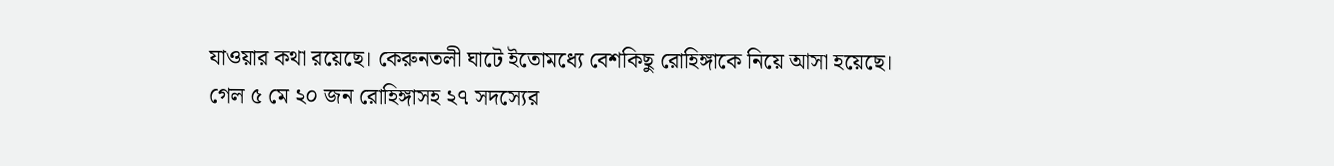যাওয়ার কথা রয়েছে। কেরুনতলী ঘাটে ইতোমধ্যে বেশকিছু রোহিঙ্গাকে নিয়ে আসা হয়েছে।
গেল ৫ মে ২০ জন রোহিঙ্গাসহ ২৭ সদস্যের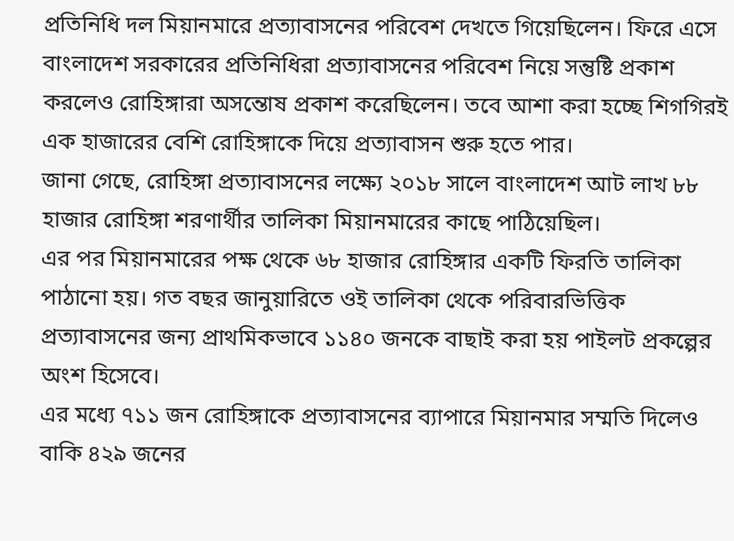প্রতিনিধি দল মিয়ানমারে প্রত্যাবাসনের পরিবেশ দেখতে গিয়েছিলেন। ফিরে এসে বাংলাদেশ সরকারের প্রতিনিধিরা প্রত্যাবাসনের পরিবেশ নিয়ে সন্তুষ্টি প্রকাশ করলেও রোহিঙ্গারা অসন্তোষ প্রকাশ করেছিলেন। তবে আশা করা হচ্ছে শিগগিরই এক হাজারের বেশি রোহিঙ্গাকে দিয়ে প্রত্যাবাসন শুরু হতে পার।
জানা গেছে, রোহিঙ্গা প্রত্যাবাসনের লক্ষ্যে ২০১৮ সালে বাংলাদেশ আট লাখ ৮৮ হাজার রোহিঙ্গা শরণার্থীর তালিকা মিয়ানমারের কাছে পাঠিয়েছিল।
এর পর মিয়ানমারের পক্ষ থেকে ৬৮ হাজার রোহিঙ্গার একটি ফিরতি তালিকা পাঠানো হয়। গত বছর জানুয়ারিতে ওই তালিকা থেকে পরিবারভিত্তিক প্রত্যাবাসনের জন্য প্রাথমিকভাবে ১১৪০ জনকে বাছাই করা হয় পাইলট প্রকল্পের অংশ হিসেবে।
এর মধ্যে ৭১১ জন রোহিঙ্গাকে প্রত্যাবাসনের ব্যাপারে মিয়ানমার সম্মতি দিলেও বাকি ৪২৯ জনের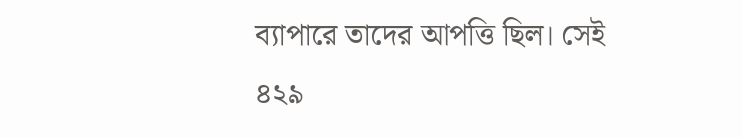ব্যাপারে তাদের আপত্তি ছিল। সেই ৪২৯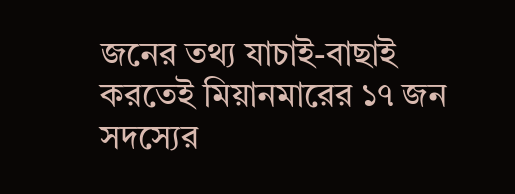জনের তথ্য যাচাই-বাছাই করতেই মিয়ানমারের ১৭ জন সদস্যের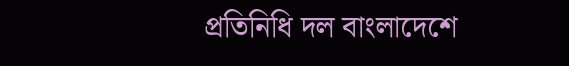প্রতিনিধি দল বাংলাদেশে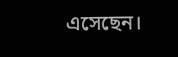এসেছেন।